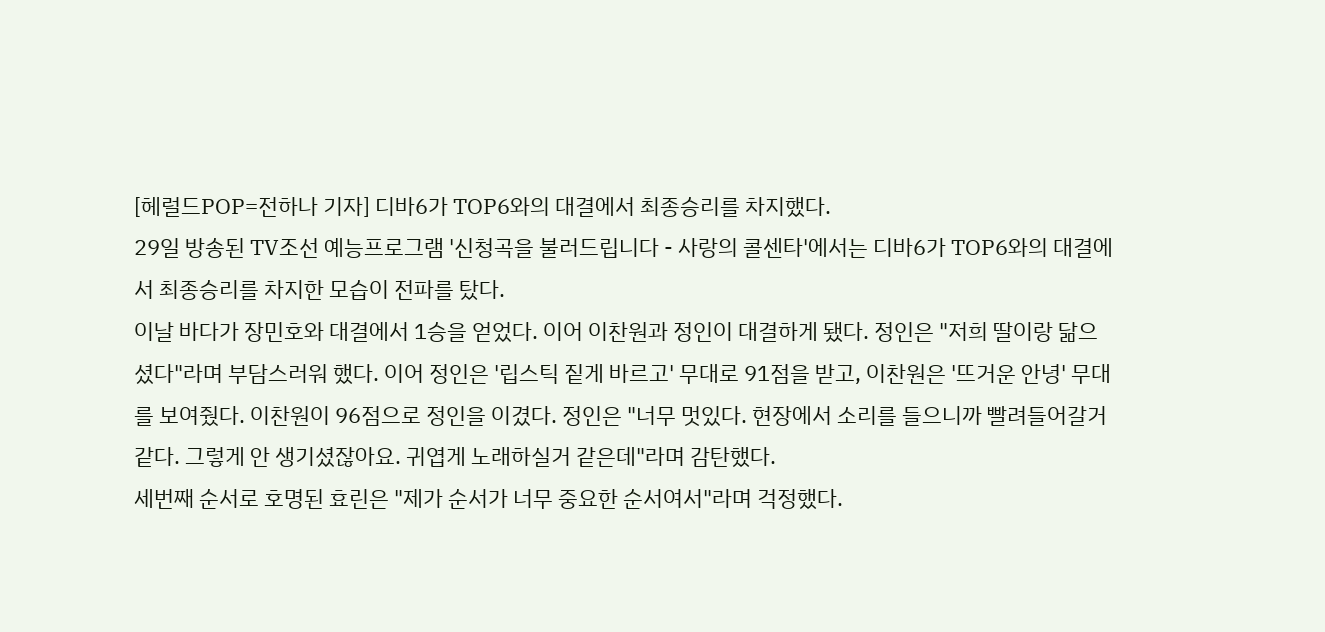[헤럴드POP=전하나 기자] 디바6가 TOP6와의 대결에서 최종승리를 차지했다.
29일 방송된 TV조선 예능프로그램 '신청곡을 불러드립니다 - 사랑의 콜센타'에서는 디바6가 TOP6와의 대결에서 최종승리를 차지한 모습이 전파를 탔다.
이날 바다가 장민호와 대결에서 1승을 얻었다. 이어 이찬원과 정인이 대결하게 됐다. 정인은 "저희 딸이랑 닮으셨다"라며 부담스러워 했다. 이어 정인은 '립스틱 짙게 바르고' 무대로 91점을 받고, 이찬원은 '뜨거운 안녕' 무대를 보여줬다. 이찬원이 96점으로 정인을 이겼다. 정인은 "너무 멋있다. 현장에서 소리를 들으니까 빨려들어갈거 같다. 그렇게 안 생기셨잖아요. 귀엽게 노래하실거 같은데"라며 감탄했다.
세번째 순서로 호명된 효린은 "제가 순서가 너무 중요한 순서여서"라며 걱정했다.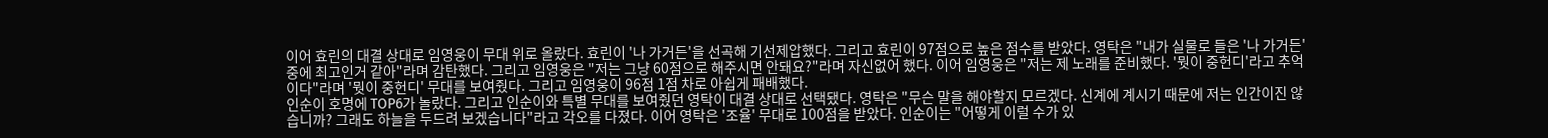이어 효린의 대결 상대로 임영웅이 무대 위로 올랐다. 효린이 '나 가거든'을 선곡해 기선제압했다. 그리고 효린이 97점으로 높은 점수를 받았다. 영탁은 "내가 실물로 들은 '나 가거든' 중에 최고인거 같아"라며 감탄했다. 그리고 임영웅은 "저는 그냥 60점으로 해주시면 안돼요?"라며 자신없어 했다. 이어 임영웅은 "저는 제 노래를 준비했다. '뭣이 중헌디'라고 추억이다"라며 '뭣이 중헌디' 무대를 보여줬다. 그리고 임영웅이 96점 1점 차로 아쉽게 패배했다.
인순이 호명에 TOP6가 놀랐다. 그리고 인순이와 특별 무대를 보여줬던 영탁이 대결 상대로 선택됐다. 영탁은 "무슨 말을 해야할지 모르겠다. 신계에 계시기 때문에 저는 인간이진 않습니까? 그래도 하늘을 두드려 보겠습니다"라고 각오를 다졌다. 이어 영탁은 '조율' 무대로 100점을 받았다. 인순이는 "어떻게 이럴 수가 있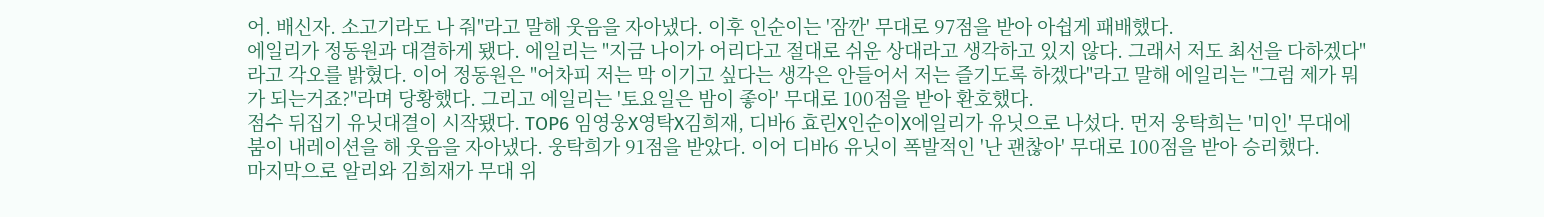어. 배신자. 소고기라도 나 줘"라고 말해 웃음을 자아냈다. 이후 인순이는 '잠깐' 무대로 97점을 받아 아쉽게 패배했다.
에일리가 정동원과 대결하게 됐다. 에일리는 "지금 나이가 어리다고 절대로 쉬운 상대라고 생각하고 있지 않다. 그래서 저도 최선을 다하겠다"라고 각오를 밝혔다. 이어 정동원은 "어차피 저는 막 이기고 싶다는 생각은 안들어서 저는 즐기도록 하겠다"라고 말해 에일리는 "그럼 제가 뭐가 되는거죠?"라며 당황했다. 그리고 에일리는 '토요일은 밤이 좋아' 무대로 100점을 받아 환호했다.
점수 뒤집기 유닛대결이 시작됐다. TOP6 임영웅X영탁X김희재, 디바6 효린X인순이X에일리가 유닛으로 나섰다. 먼저 웅탁희는 '미인' 무대에 붐이 내레이션을 해 웃음을 자아냈다. 웅탁희가 91점을 받았다. 이어 디바6 유닛이 폭발적인 '난 괜찮아' 무대로 100점을 받아 승리했다.
마지막으로 알리와 김희재가 무대 위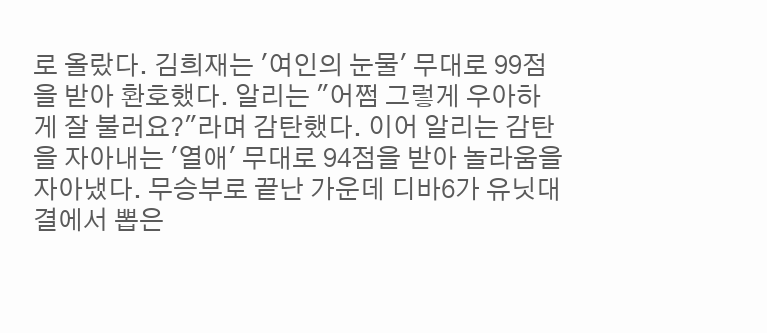로 올랐다. 김희재는 '여인의 눈물' 무대로 99점을 받아 환호했다. 알리는 "어쩜 그렇게 우아하게 잘 불러요?"라며 감탄했다. 이어 알리는 감탄을 자아내는 '열애' 무대로 94점을 받아 놀라움을 자아냈다. 무승부로 끝난 가운데 디바6가 유닛대결에서 뽑은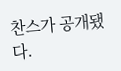찬스가 공개됐다.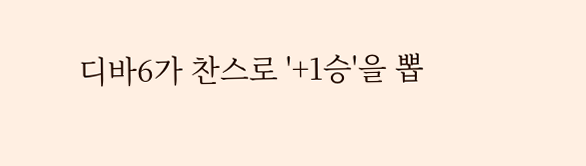디바6가 찬스로 '+1승'을 뽑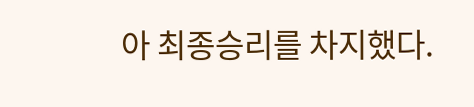아 최종승리를 차지했다.